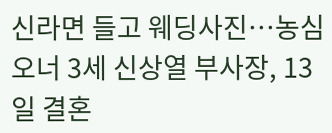신라면 들고 웨딩사진…농심 오너 3세 신상열 부사장, 13일 결혼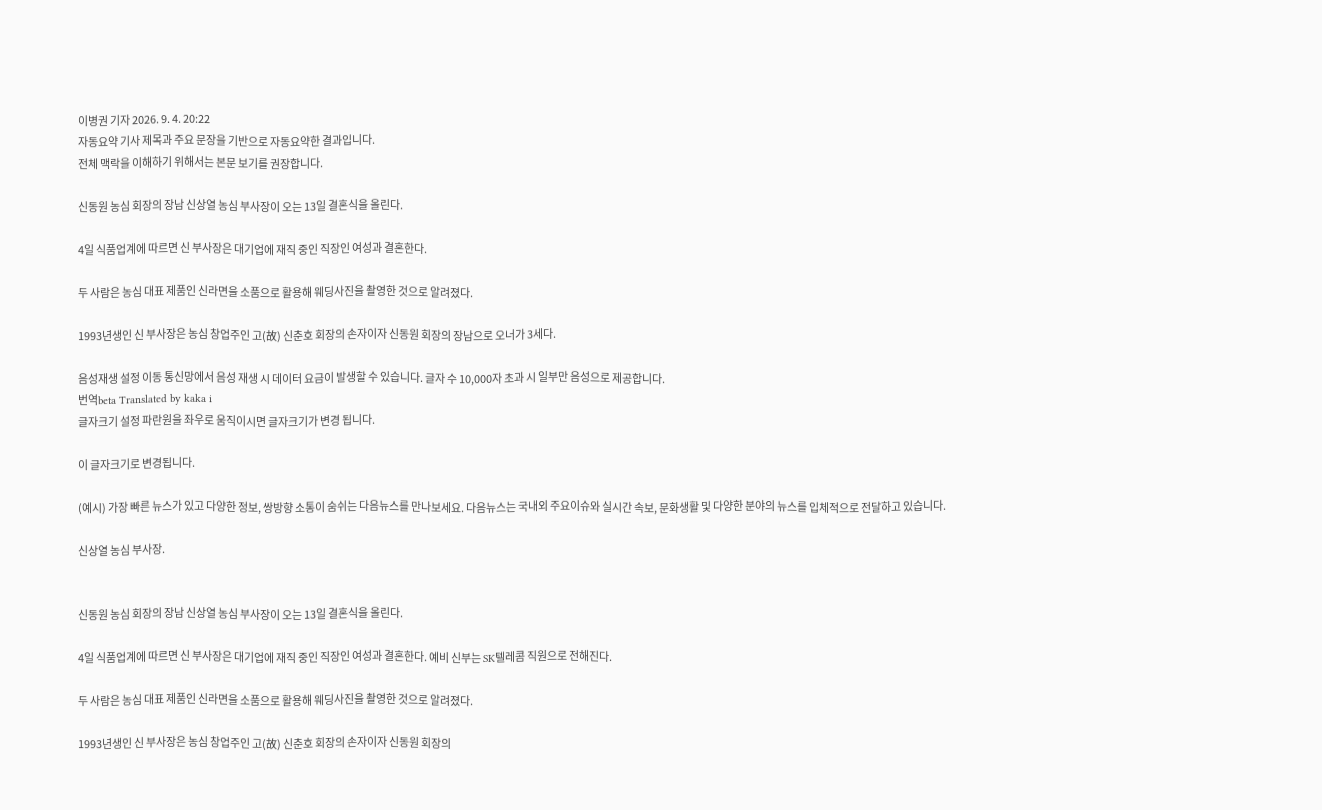이병권 기자 2026. 9. 4. 20:22
자동요약 기사 제목과 주요 문장을 기반으로 자동요약한 결과입니다.
전체 맥락을 이해하기 위해서는 본문 보기를 권장합니다.

신동원 농심 회장의 장남 신상열 농심 부사장이 오는 13일 결혼식을 올린다.

4일 식품업계에 따르면 신 부사장은 대기업에 재직 중인 직장인 여성과 결혼한다.

두 사람은 농심 대표 제품인 신라면을 소품으로 활용해 웨딩사진을 촬영한 것으로 알려졌다.

1993년생인 신 부사장은 농심 창업주인 고(故) 신춘호 회장의 손자이자 신동원 회장의 장남으로 오너가 3세다.

음성재생 설정 이동 통신망에서 음성 재생 시 데이터 요금이 발생할 수 있습니다. 글자 수 10,000자 초과 시 일부만 음성으로 제공합니다.
번역beta Translated by kaka i
글자크기 설정 파란원을 좌우로 움직이시면 글자크기가 변경 됩니다.

이 글자크기로 변경됩니다.

(예시) 가장 빠른 뉴스가 있고 다양한 정보, 쌍방향 소통이 숨쉬는 다음뉴스를 만나보세요. 다음뉴스는 국내외 주요이슈와 실시간 속보, 문화생활 및 다양한 분야의 뉴스를 입체적으로 전달하고 있습니다.

신상열 농심 부사장.


신동원 농심 회장의 장남 신상열 농심 부사장이 오는 13일 결혼식을 올린다.

4일 식품업계에 따르면 신 부사장은 대기업에 재직 중인 직장인 여성과 결혼한다. 예비 신부는 SK텔레콤 직원으로 전해진다.

두 사람은 농심 대표 제품인 신라면을 소품으로 활용해 웨딩사진을 촬영한 것으로 알려졌다.

1993년생인 신 부사장은 농심 창업주인 고(故) 신춘호 회장의 손자이자 신동원 회장의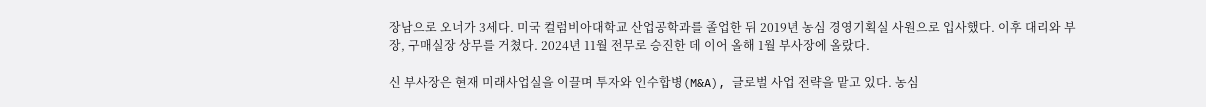장남으로 오너가 3세다. 미국 컬럼비아대학교 산업공학과를 졸업한 뒤 2019년 농심 경영기획실 사원으로 입사했다. 이후 대리와 부장, 구매실장 상무를 거쳤다. 2024년 11월 전무로 승진한 데 이어 올해 1월 부사장에 올랐다.

신 부사장은 현재 미래사업실을 이끌며 투자와 인수합병(M&A), 글로벌 사업 전략을 맡고 있다. 농심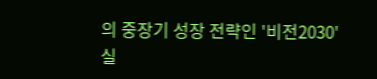의 중장기 성장 전략인 '비전2030' 실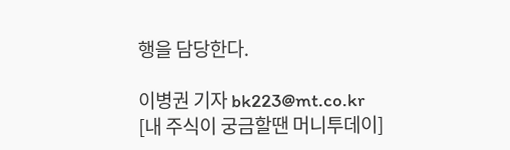행을 담당한다.

이병권 기자 bk223@mt.co.kr
[내 주식이 궁금할땐 머니투데이]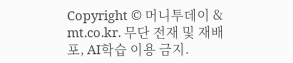Copyright © 머니투데이 & mt.co.kr. 무단 전재 및 재배포, AI학습 이용 금지.